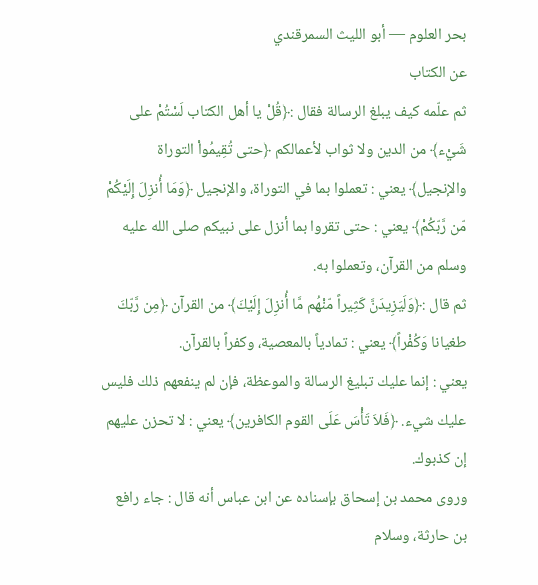بحر العلوم — أبو الليث السمرقندي
عن الكتاب
ثم علّمه كيف يبلغ الرسالة فقال :﴿قُلْ يا أهل الكتاب لَسْتُمْ على شَيْء﴾ من الدين ولا ثواب لأعمالكم ﴿حتى تُقِيمُواْ التوراة والإنجيل﴾ يعني : تعملوا بما في التوراة، والإنجيل ﴿وَمَا أُنزِلَ إِلَيْكُمْ مّن رَّبّكُمْ﴾ يعني : حتى تقروا بما أنزل على نبيكم صلى الله عليه وسلم من القرآن، وتعملوا به.
ثم قال :﴿وَلَيَزِيدَنَّ كَثِيراً مّنْهُم مَّا أُنزِلَ إِلَيْكَ﴾ من القرآن ﴿مِن رَّبّكَ طغيانا وَكُفْراً﴾ يعني : تمادياً بالمعصية، وكفراً بالقرآن.
يعني : إنما عليك تبليغ الرسالة والموعظة، فإن لم ينفعهم ذلك فليس عليك شيء. ﴿فَلاَ تَأْسَ عَلَى القوم الكافرين﴾ يعني : لا تحزن عليهم إن كذبوك.
وروى محمد بن إسحاق بإسناده عن ابن عباس أنه قال : جاء رافع بن حارثة، وسلام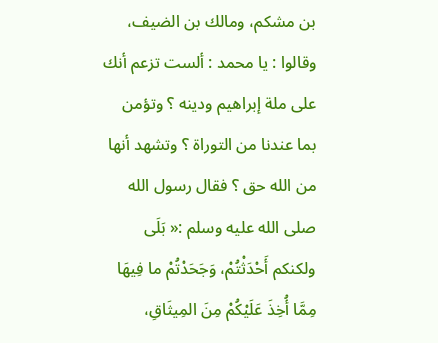بن مشكم، ومالك بن الضيف، وقالوا : يا محمد : ألست تزعم أنك على ملة إبراهيم ودينه ؟ وتؤمن بما عندنا من التوراة ؟ وتشهد أنها من الله حق ؟ فقال رسول الله صلى الله عليه وسلم :« بَلَى ولكنكم أَحْدَثْتُمْ، وَجَحَدْتُمْ ما فِيهَا مِمَّا أُخِذَ عَلَيْكُمْ مِنَ المِيثَاقِ،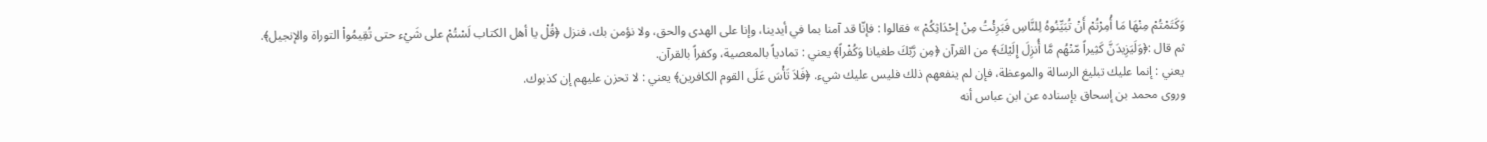وَكَتَمْتُمْ مِنْهَا مَا أُمِرْتُمْ أَنْ تُبَيِّنُوهُ لِلنَّاسِ فَبَرِئْتُ مِنْ إحْدَاثِكُمْ » فقالوا : فإنّا قد آمنا بما في أيدينا، وإنا على الهدى والحق، ولا نؤمن بك، فنزل ﴿قُلْ يا أهل الكتاب لَسْتُمْ على شَيْء حتى تُقِيمُواْ التوراة والإنجيل﴾.
ثم قال :﴿وَلَيَزِيدَنَّ كَثِيراً مّنْهُم مَّا أُنزِلَ إِلَيْكَ﴾ من القرآن ﴿مِن رَّبّكَ طغيانا وَكُفْراً﴾ يعني : تمادياً بالمعصية، وكفراً بالقرآن.
يعني : إنما عليك تبليغ الرسالة والموعظة، فإن لم ينفعهم ذلك فليس عليك شيء. ﴿فَلاَ تَأْسَ عَلَى القوم الكافرين﴾ يعني : لا تحزن عليهم إن كذبوك.
وروى محمد بن إسحاق بإسناده عن ابن عباس أنه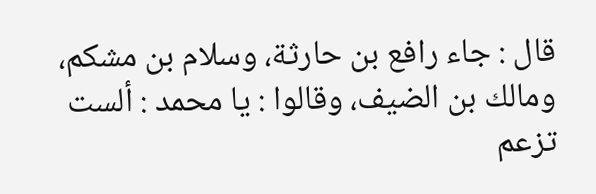قال : جاء رافع بن حارثة، وسلام بن مشكم، ومالك بن الضيف، وقالوا : يا محمد : ألست تزعم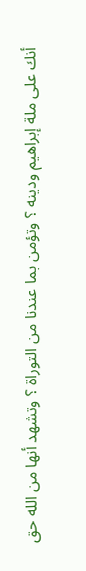أنك على ملة إبراهيم ودينه ؟ وتؤمن بما عندنا من التوراة ؟ وتشهد أنها من الله حق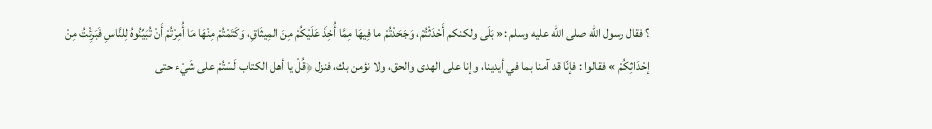؟ فقال رسول الله صلى الله عليه وسلم :« بَلَى ولكنكم أَحْدَثْتُمْ، وَجَحَدْتُمْ ما فِيهَا مِمَّا أُخِذَ عَلَيْكُمْ مِنَ المِيثَاقِ، وَكَتَمْتُمْ مِنْهَا مَا أُمِرْتُمْ أَنْ تُبَيِّنُوهُ لِلنَّاسِ فَبَرِئْتُ مِنْ إحْدَاثِكُمْ » فقالوا : فإنّا قد آمنا بما في أيدينا، وإنا على الهدى والحق، ولا نؤمن بك، فنزل ﴿قُلْ يا أهل الكتاب لَسْتُمْ على شَيْء حتى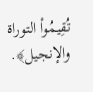تُقِيمُواْ التوراة والإنجيل﴾.